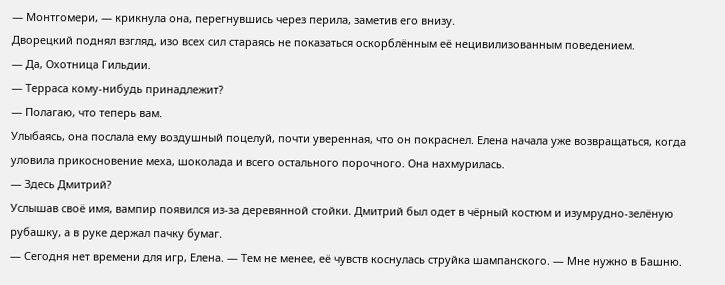— Монтгомери, — крикнула она, перегнувшись через перила, заметив его внизу.
Дворецкий поднял взгляд, изо всех сил стараясь не показаться оскорблённым её нецивилизованным поведением.
— Да, Охотница Гильдии.
— Терраса кому-нибудь принадлежит?
— Полагаю, что теперь вам.
Улыбаясь, она послала ему воздушный поцелуй, почти уверенная, что он покраснел. Елена начала уже возвращаться, когда уловила прикосновение меха, шоколада и всего остального порочного. Она нахмурилась.
— Здесь Дмитрий?
Услышав своё имя, вампир появился из-за деревянной стойки. Дмитрий был одет в чёрный костюм и изумрудно-зелёную рубашку, а в руке держал пачку бумаг.
— Сегодня нет времени для игр, Елена. — Тем не менее, её чувств коснулась струйка шампанского. — Мне нужно в Башню.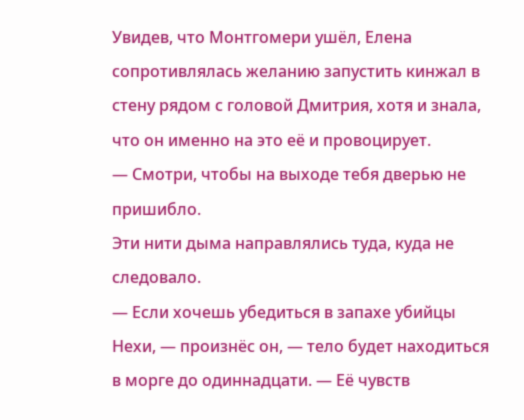Увидев, что Монтгомери ушёл, Елена сопротивлялась желанию запустить кинжал в стену рядом с головой Дмитрия, хотя и знала, что он именно на это её и провоцирует.
— Смотри, чтобы на выходе тебя дверью не пришибло.
Эти нити дыма направлялись туда, куда не следовало.
— Если хочешь убедиться в запахе убийцы Нехи, — произнёс он, — тело будет находиться в морге до одиннадцати. — Её чувств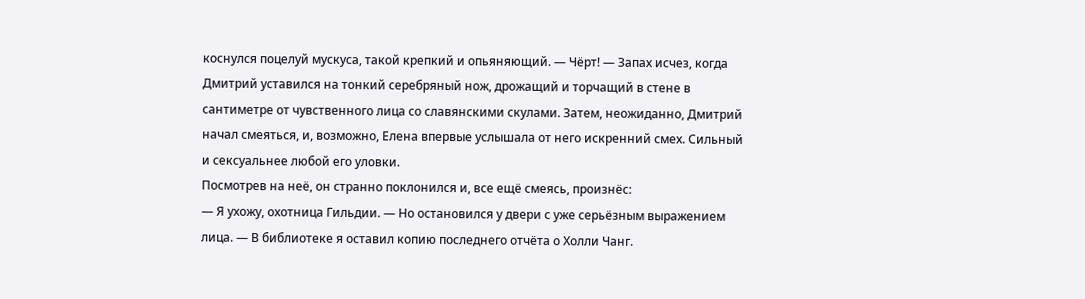коснулся поцелуй мускуса, такой крепкий и опьяняющий. — Чёрт! — Запах исчез, когда Дмитрий уставился на тонкий серебряный нож, дрожащий и торчащий в стене в сантиметре от чувственного лица со славянскими скулами. Затем, неожиданно, Дмитрий начал смеяться, и, возможно, Елена впервые услышала от него искренний смех. Сильный и сексуальнее любой его уловки.
Посмотрев на неё, он странно поклонился и, все ещё смеясь, произнёс:
— Я ухожу, охотница Гильдии. — Но остановился у двери с уже серьёзным выражением лица. — В библиотеке я оставил копию последнего отчёта о Холли Чанг.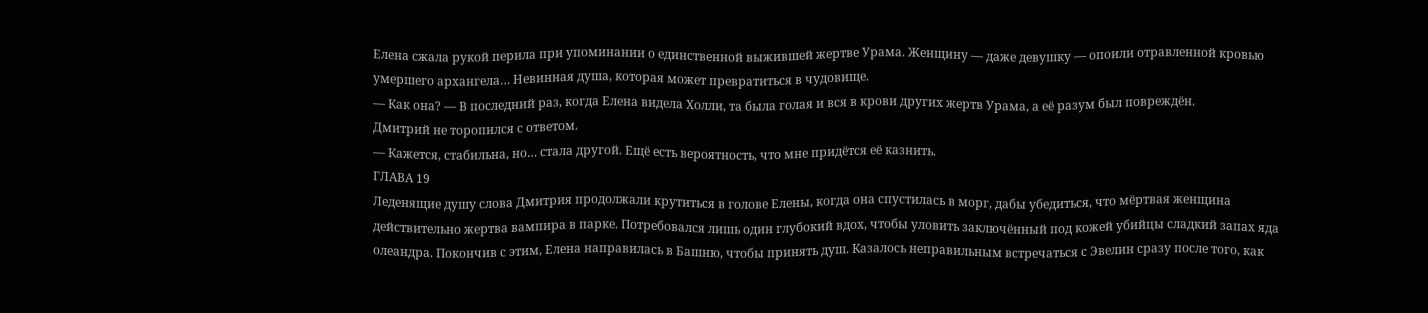Елена сжала рукой перила при упоминании о единственной выжившей жертве Урама. Женщину — даже девушку — опоили отравленной кровью умершего архангела… Невинная душа, которая может превратиться в чудовище.
— Как она? — В последний раз, когда Елена видела Холли, та была голая и вся в крови других жертв Урама, а её разум был повреждён.
Дмитрий не торопился с ответом.
— Кажется, стабильна, но… стала другой. Ещё есть вероятность, что мне придётся её казнить.
ГЛАВА 19
Леденящие душу слова Дмитрия продолжали крутиться в голове Елены, когда она спустилась в морг, дабы убедиться, что мёртвая женщина действительно жертва вампира в парке. Потребовался лишь один глубокий вдох, чтобы уловить заключённый под кожей убийцы сладкий запах яда олеандра. Покончив с этим, Елена направилась в Башню, чтобы принять душ. Казалось неправильным встречаться с Эвелин сразу после того, как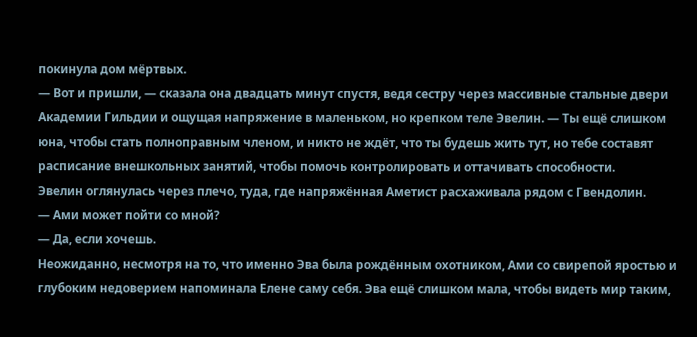покинула дом мёртвых.
— Вот и пришли, — сказала она двадцать минут спустя, ведя сестру через массивные стальные двери Академии Гильдии и ощущая напряжение в маленьком, но крепком теле Эвелин. — Ты ещё слишком юна, чтобы стать полноправным членом, и никто не ждёт, что ты будешь жить тут, но тебе составят расписание внешкольных занятий, чтобы помочь контролировать и оттачивать способности.
Эвелин оглянулась через плечо, туда, где напряжённая Аметист расхаживала рядом с Гвендолин.
— Ами может пойти со мной?
— Да, если хочешь.
Неожиданно, несмотря на то, что именно Эва была рождённым охотником, Ами со свирепой яростью и глубоким недоверием напоминала Елене саму себя. Эва ещё слишком мала, чтобы видеть мир таким,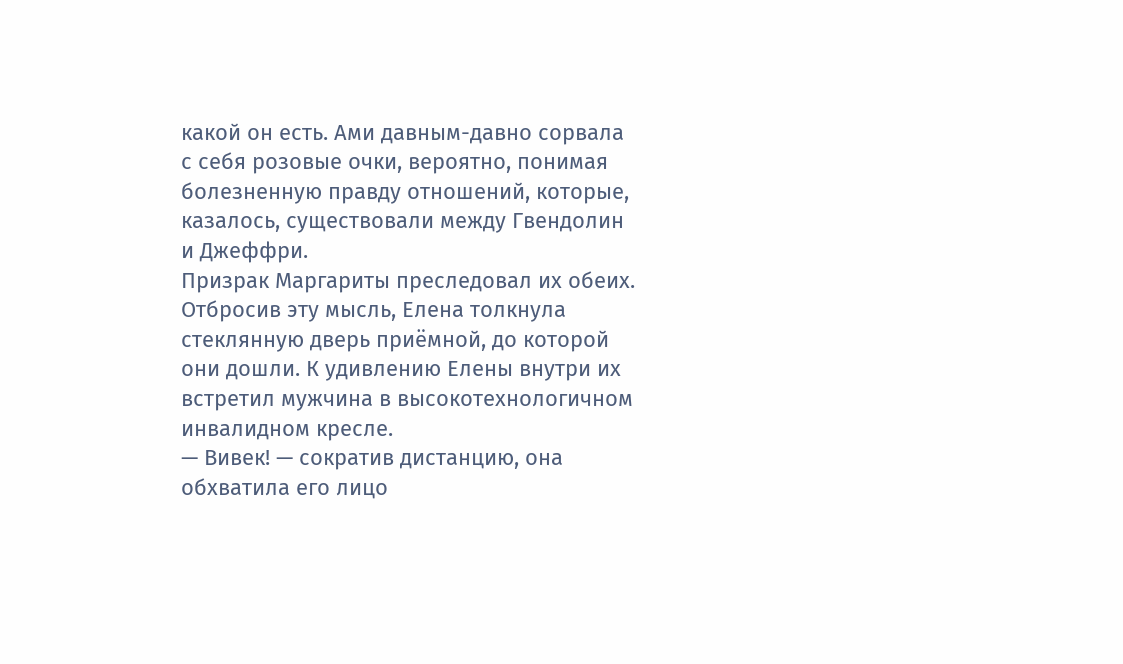какой он есть. Ами давным-давно сорвала с себя розовые очки, вероятно, понимая болезненную правду отношений, которые, казалось, существовали между Гвендолин и Джеффри.
Призрак Маргариты преследовал их обеих.
Отбросив эту мысль, Елена толкнула стеклянную дверь приёмной, до которой они дошли. К удивлению Елены внутри их встретил мужчина в высокотехнологичном инвалидном кресле.
— Вивек! — сократив дистанцию, она обхватила его лицо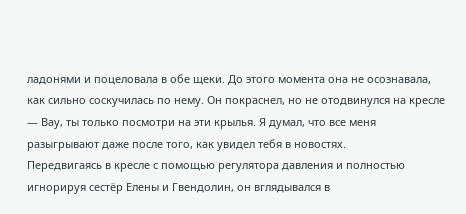ладонями и поцеловала в обе щеки. До этого момента она не осознавала, как сильно соскучилась по нему. Он покраснел, но не отодвинулся на кресле
— Вау, ты только посмотри на эти крылья. Я думал, что все меня разыгрывают даже после того, как увидел тебя в новостях.
Передвигаясь в кресле с помощью регулятора давления и полностью игнорируя сестёр Елены и Гвендолин, он вглядывался в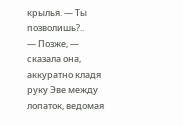крылья. — Ты позволишь?..
— Позже, — сказала она, аккуратно кладя руку Эве между лопаток, ведомая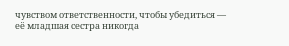чувством ответственности, чтобы убедиться — её младшая сестра никогда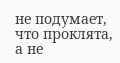не подумает, что проклята, а не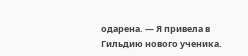одарена. — Я привела в Гильдию нового ученика.